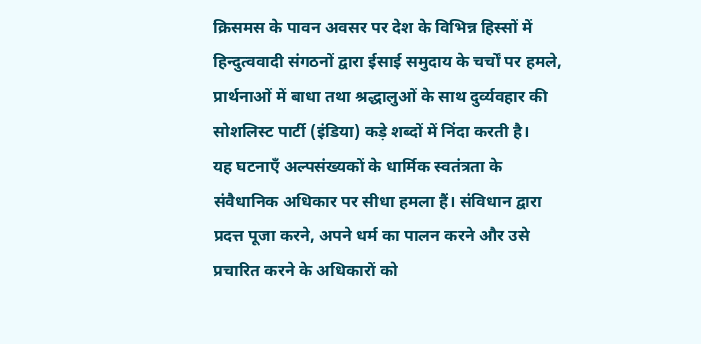क्रिसमस के पावन अवसर पर देश के विभिन्न हिस्सों में हिन्दुत्ववादी संगठनों द्वारा ईसाई समुदाय के चर्चों पर हमले, प्रार्थनाओं में बाधा तथा श्रद्धालुओं के साथ दुर्व्यवहार की सोशलिस्ट पार्टी (इंडिया) कड़े शब्दों में निंदा करती है।
यह घटनाएँ अल्पसंख्यकों के धार्मिक स्वतंत्रता के संवैधानिक अधिकार पर सीधा हमला हैं। संविधान द्वारा प्रदत्त पूजा करने, अपने धर्म का पालन करने और उसे प्रचारित करने के अधिकारों को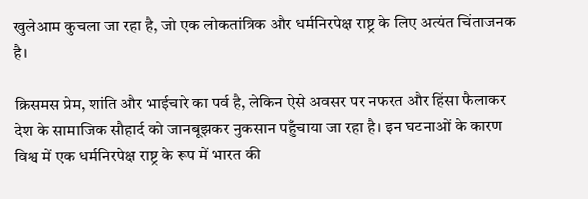खुलेआम कुचला जा रहा है, जो एक लोकतांत्रिक और धर्मनिरपेक्ष राष्ट्र के लिए अत्यंत चिंताजनक है।

क्रिसमस प्रेम, शांति और भाईचारे का पर्व है, लेकिन ऐसे अवसर पर नफरत और हिंसा फैलाकर देश के सामाजिक सौहार्द को जानबूझकर नुकसान पहुँचाया जा रहा है। इन घटनाओं के कारण विश्व में एक धर्मनिरपेक्ष राष्ट्र के रूप में भारत की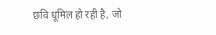छवि धूमिल हो रही है, जो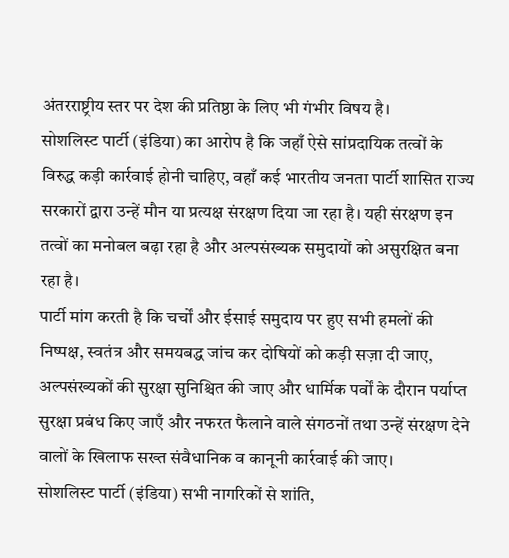अंतरराष्ट्रीय स्तर पर देश की प्रतिष्ठा के लिए भी गंभीर विषय है।
सोशलिस्ट पार्टी (इंडिया) का आरोप है कि जहाँ ऐसे सांप्रदायिक तत्वों के विरुद्ध कड़ी कार्रवाई होनी चाहिए, वहाँ कई भारतीय जनता पार्टी शासित राज्य सरकारों द्वारा उन्हें मौन या प्रत्यक्ष संरक्षण दिया जा रहा है। यही संरक्षण इन तत्वों का मनोबल बढ़ा रहा है और अल्पसंख्यक समुदायों को असुरक्षित बना रहा है।
पार्टी मांग करती है कि चर्चों और ईसाई समुदाय पर हुए सभी हमलों की निष्पक्ष, स्वतंत्र और समयबद्ध जांच कर दोषियों को कड़ी सज़ा दी जाए, अल्पसंख्यकों की सुरक्षा सुनिश्चित की जाए और धार्मिक पर्वों के दौरान पर्याप्त सुरक्षा प्रबंध किए जाएँ और नफरत फैलाने वाले संगठनों तथा उन्हें संरक्षण देने वालों के खिलाफ सख्त संवैधानिक व कानूनी कार्रवाई की जाए।
सोशलिस्ट पार्टी (इंडिया) सभी नागरिकों से शांति,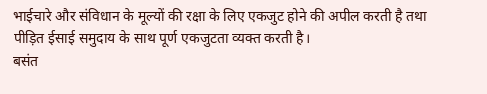भाईचारे और संविधान के मूल्यों की रक्षा के लिए एकजुट होने की अपील करती है तथा पीड़ित ईसाई समुदाय के साथ पूर्ण एकजुटता व्यक्त करती है।
बसंत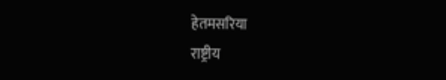हेतमसरिया
राष्ट्रीय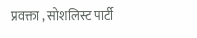प्रवक्ता , सोशलिस्ट पार्टी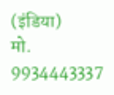(इंडिया)
मो. 9934443337